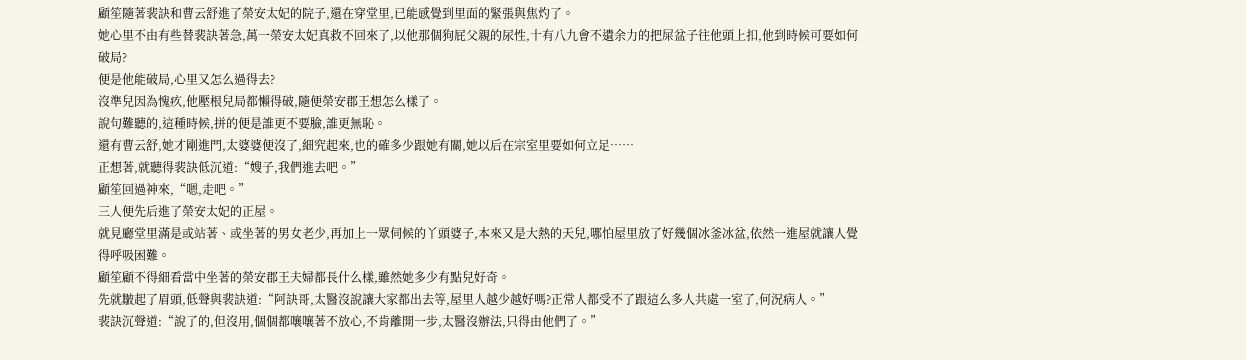顧笙隨著裴訣和曹云舒進了榮安太妃的院子,還在穿堂里,已能感覺到里面的緊張與焦灼了。
她心里不由有些替裴訣著急,萬一榮安太妃真救不回來了,以他那個狗屁父親的尿性,十有八九會不遺余力的把屎盆子往他頭上扣,他到時候可要如何破局?
便是他能破局,心里又怎么過得去?
沒準兒因為愧疚,他壓根兒局都懶得破,隨便榮安郡王想怎么樣了。
說句難聽的,這種時候,拼的便是誰更不要臉,誰更無恥。
還有曹云舒,她才剛進門,太婆婆便沒了,細究起來,也的確多少跟她有關,她以后在宗室里要如何立足……
正想著,就聽得裴訣低沉道:“嫂子,我們進去吧。”
顧笙回過神來,“嗯,走吧。”
三人便先后進了榮安太妃的正屋。
就見廳堂里滿是或站著、或坐著的男女老少,再加上一眾伺候的丫頭婆子,本來又是大熱的天兒,哪怕屋里放了好幾個冰釜冰盆,依然一進屋就讓人覺得呼吸困難。
顧笙顧不得細看當中坐著的榮安郡王夫婦都長什么樣,雖然她多少有點兒好奇。
先就皺起了眉頭,低聲與裴訣道:“阿訣哥,太醫沒說讓大家都出去等,屋里人越少越好嗎?正常人都受不了跟這么多人共處一室了,何況病人。”
裴訣沉聲道:“說了的,但沒用,個個都嚷嚷著不放心,不肯離開一步,太醫沒辦法,只得由他們了。”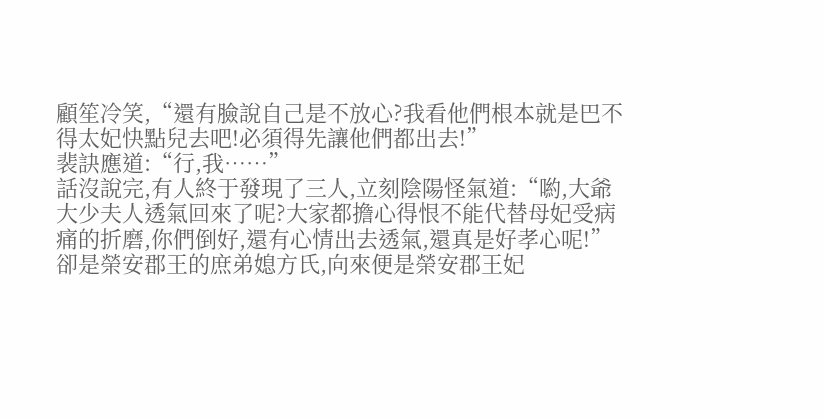顧笙冷笑,“還有臉說自己是不放心?我看他們根本就是巴不得太妃快點兒去吧!必須得先讓他們都出去!”
裴訣應道:“行,我……”
話沒說完,有人終于發現了三人,立刻陰陽怪氣道:“喲,大爺大少夫人透氣回來了呢?大家都擔心得恨不能代替母妃受病痛的折磨,你們倒好,還有心情出去透氣,還真是好孝心呢!”
卻是榮安郡王的庶弟媳方氏,向來便是榮安郡王妃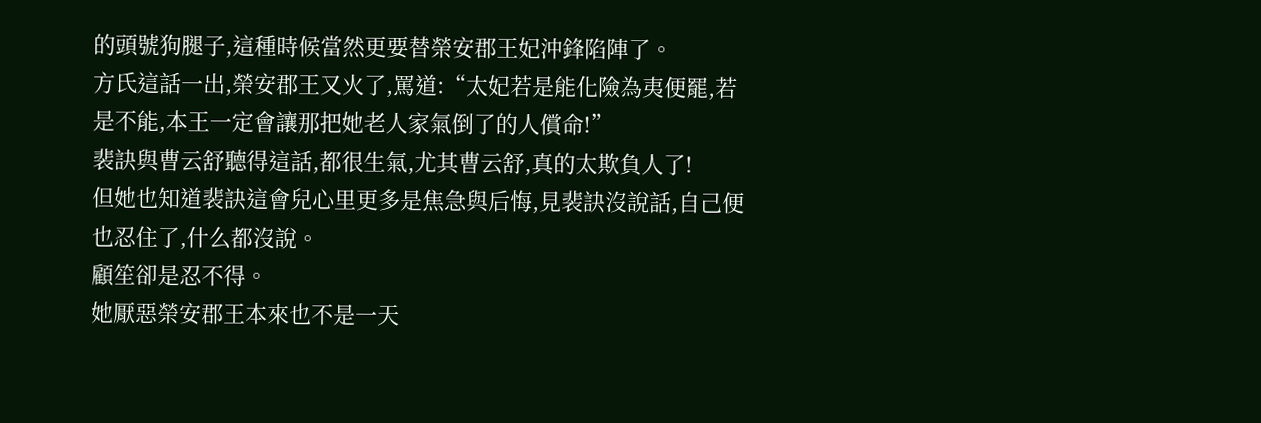的頭號狗腿子,這種時候當然更要替榮安郡王妃沖鋒陷陣了。
方氏這話一出,榮安郡王又火了,罵道:“太妃若是能化險為夷便罷,若是不能,本王一定會讓那把她老人家氣倒了的人償命!”
裴訣與曹云舒聽得這話,都很生氣,尤其曹云舒,真的太欺負人了!
但她也知道裴訣這會兒心里更多是焦急與后悔,見裴訣沒說話,自己便也忍住了,什么都沒說。
顧笙卻是忍不得。
她厭惡榮安郡王本來也不是一天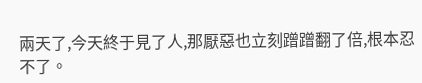兩天了,今天終于見了人,那厭惡也立刻蹭蹭翻了倍,根本忍不了。